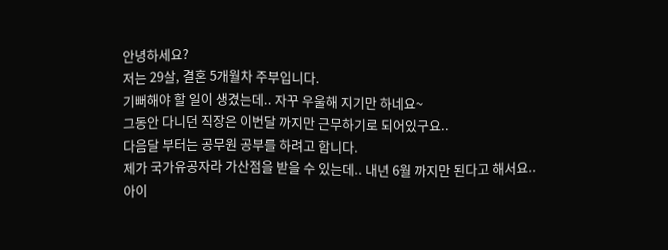안녕하세요?
저는 29살, 결혼 5개월차 주부입니다.
기뻐해야 할 일이 생겼는데.. 자꾸 우울해 지기만 하네요~
그동안 다니던 직장은 이번달 까지만 근무하기로 되어있구요..
다음달 부터는 공무원 공부를 하려고 합니다.
제가 국가유공자라 가산점을 받을 수 있는데.. 내년 6월 까지만 된다고 해서요..
아이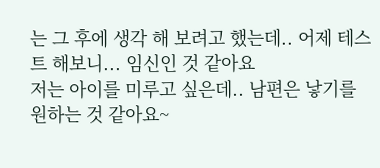는 그 후에 생각 해 보려고 했는데.. 어제 테스트 해보니... 임신인 것 같아요
저는 아이를 미루고 싶은데.. 남편은 낳기를 원하는 것 같아요~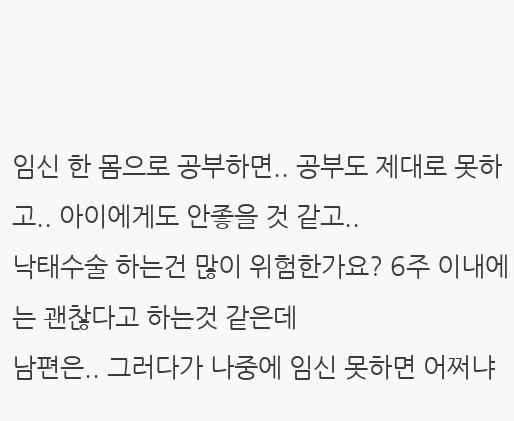임신 한 몸으로 공부하면.. 공부도 제대로 못하고.. 아이에게도 안좋을 것 같고..
낙태수술 하는건 많이 위험한가요? 6주 이내에는 괜찮다고 하는것 같은데
남편은.. 그러다가 나중에 임신 못하면 어쩌냐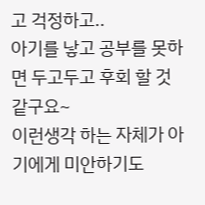고 걱정하고..
아기를 낳고 공부를 못하면 두고두고 후회 할 것 같구요~
이런생각 하는 자체가 아기에게 미안하기도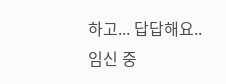하고... 답답해요..
임신 중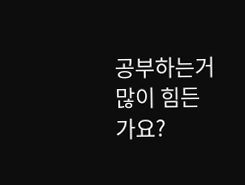공부하는거 많이 힘든가요?